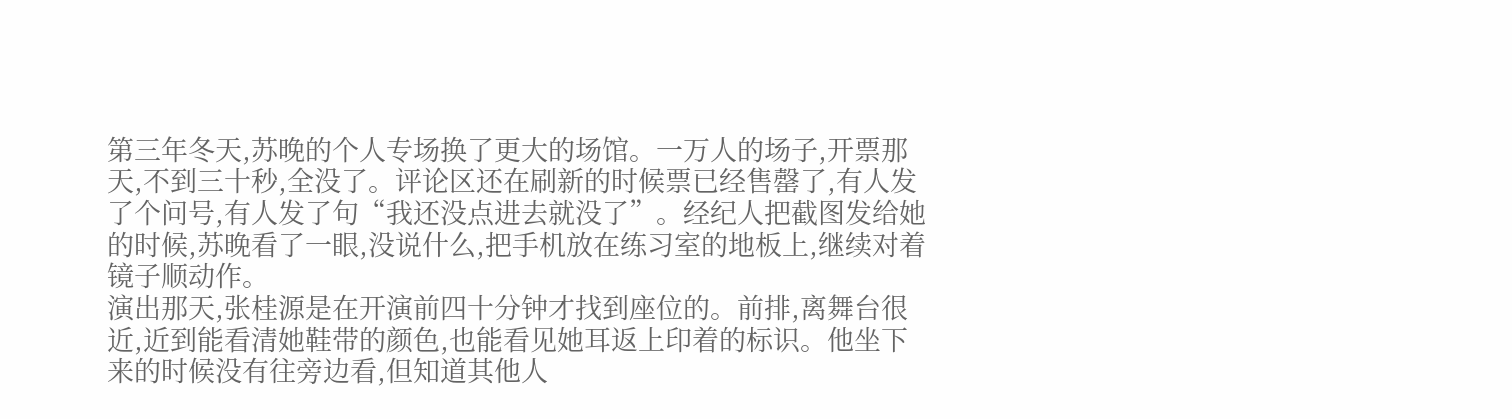第三年冬天,苏晚的个人专场换了更大的场馆。一万人的场子,开票那天,不到三十秒,全没了。评论区还在刷新的时候票已经售罄了,有人发了个问号,有人发了句“我还没点进去就没了”。经纪人把截图发给她的时候,苏晚看了一眼,没说什么,把手机放在练习室的地板上,继续对着镜子顺动作。
演出那天,张桂源是在开演前四十分钟才找到座位的。前排,离舞台很近,近到能看清她鞋带的颜色,也能看见她耳返上印着的标识。他坐下来的时候没有往旁边看,但知道其他人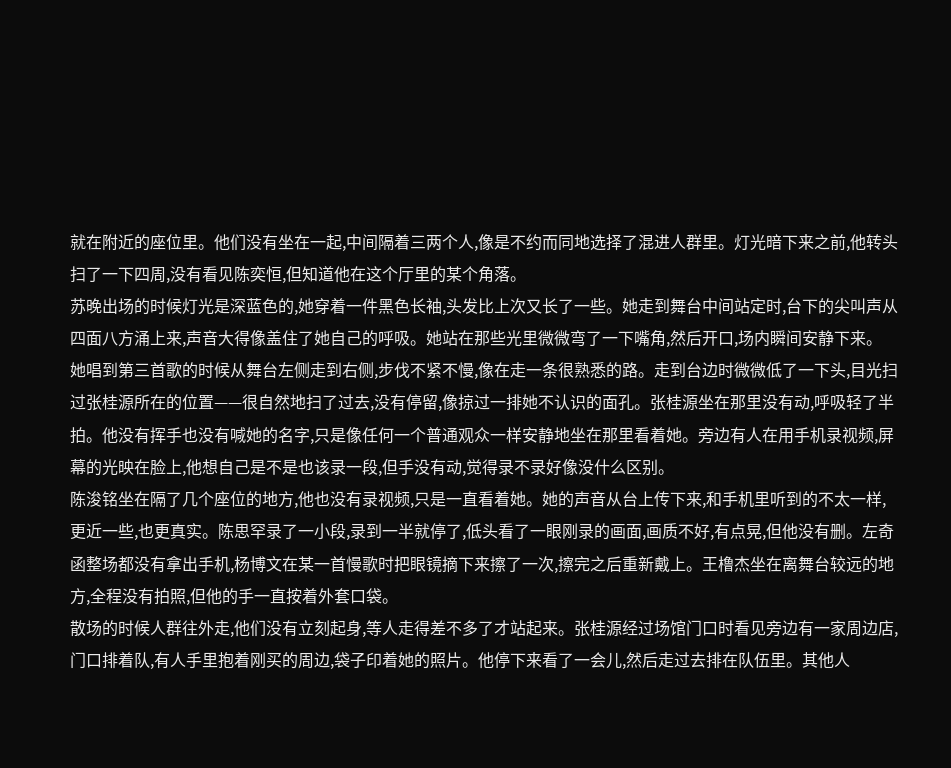就在附近的座位里。他们没有坐在一起,中间隔着三两个人,像是不约而同地选择了混进人群里。灯光暗下来之前,他转头扫了一下四周,没有看见陈奕恒,但知道他在这个厅里的某个角落。
苏晚出场的时候灯光是深蓝色的,她穿着一件黑色长袖,头发比上次又长了一些。她走到舞台中间站定时,台下的尖叫声从四面八方涌上来,声音大得像盖住了她自己的呼吸。她站在那些光里微微弯了一下嘴角,然后开口,场内瞬间安静下来。
她唱到第三首歌的时候从舞台左侧走到右侧,步伐不紧不慢,像在走一条很熟悉的路。走到台边时微微低了一下头,目光扫过张桂源所在的位置——很自然地扫了过去,没有停留,像掠过一排她不认识的面孔。张桂源坐在那里没有动,呼吸轻了半拍。他没有挥手也没有喊她的名字,只是像任何一个普通观众一样安静地坐在那里看着她。旁边有人在用手机录视频,屏幕的光映在脸上,他想自己是不是也该录一段,但手没有动,觉得录不录好像没什么区别。
陈浚铭坐在隔了几个座位的地方,他也没有录视频,只是一直看着她。她的声音从台上传下来,和手机里听到的不太一样,更近一些,也更真实。陈思罕录了一小段,录到一半就停了,低头看了一眼刚录的画面,画质不好,有点晃,但他没有删。左奇函整场都没有拿出手机,杨博文在某一首慢歌时把眼镜摘下来擦了一次,擦完之后重新戴上。王橹杰坐在离舞台较远的地方,全程没有拍照,但他的手一直按着外套口袋。
散场的时候人群往外走,他们没有立刻起身,等人走得差不多了才站起来。张桂源经过场馆门口时看见旁边有一家周边店,门口排着队,有人手里抱着刚买的周边,袋子印着她的照片。他停下来看了一会儿,然后走过去排在队伍里。其他人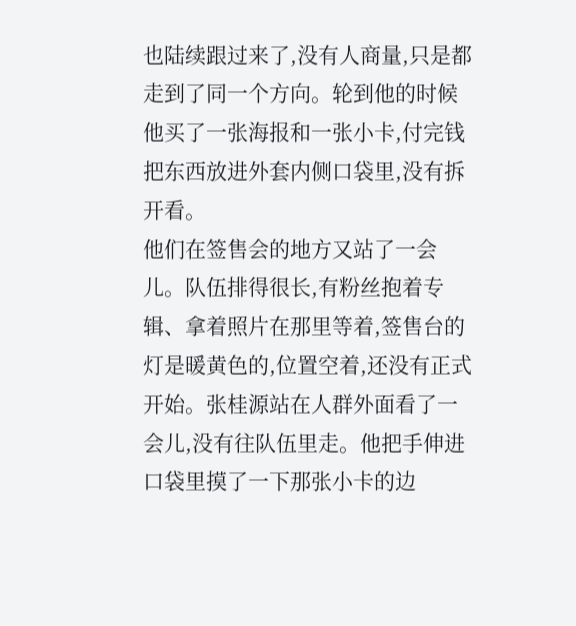也陆续跟过来了,没有人商量,只是都走到了同一个方向。轮到他的时候他买了一张海报和一张小卡,付完钱把东西放进外套内侧口袋里,没有拆开看。
他们在签售会的地方又站了一会儿。队伍排得很长,有粉丝抱着专辑、拿着照片在那里等着,签售台的灯是暖黄色的,位置空着,还没有正式开始。张桂源站在人群外面看了一会儿,没有往队伍里走。他把手伸进口袋里摸了一下那张小卡的边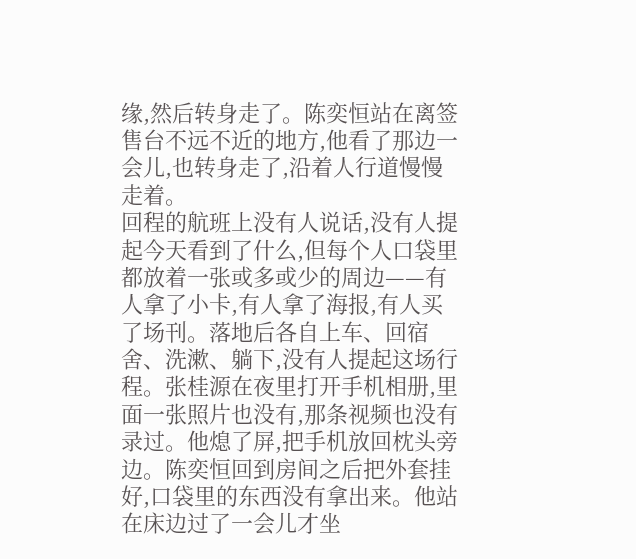缘,然后转身走了。陈奕恒站在离签售台不远不近的地方,他看了那边一会儿,也转身走了,沿着人行道慢慢走着。
回程的航班上没有人说话,没有人提起今天看到了什么,但每个人口袋里都放着一张或多或少的周边——有人拿了小卡,有人拿了海报,有人买了场刊。落地后各自上车、回宿舍、洗漱、躺下,没有人提起这场行程。张桂源在夜里打开手机相册,里面一张照片也没有,那条视频也没有录过。他熄了屏,把手机放回枕头旁边。陈奕恒回到房间之后把外套挂好,口袋里的东西没有拿出来。他站在床边过了一会儿才坐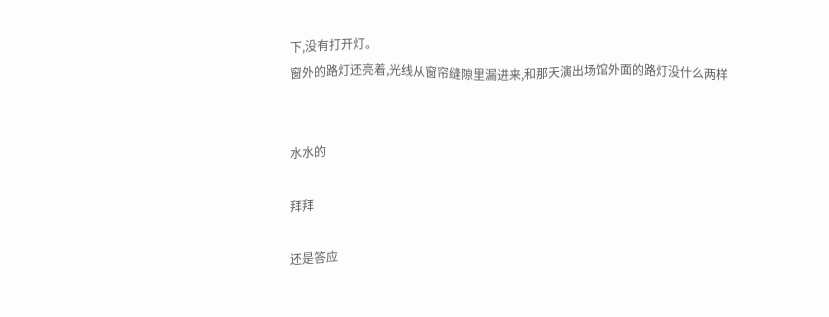下,没有打开灯。
窗外的路灯还亮着,光线从窗帘缝隙里漏进来,和那天演出场馆外面的路灯没什么两样


水水的

拜拜

还是答应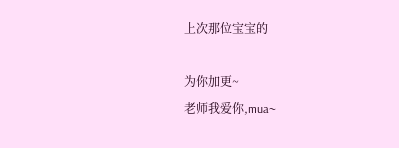上次那位宝宝的

为你加更~
老师我爱你,mua~